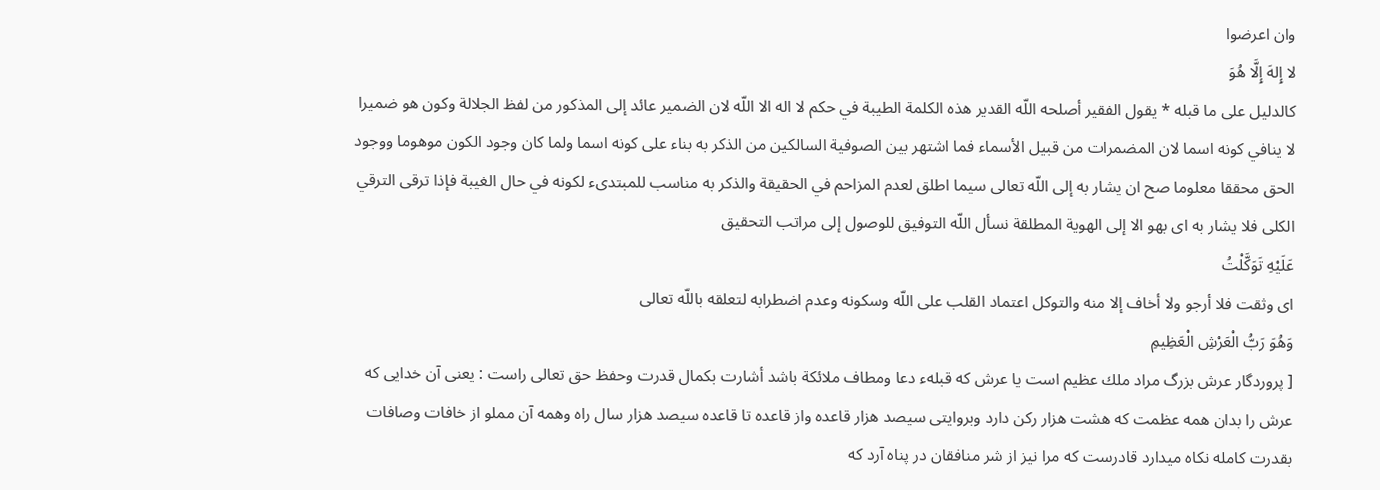وان اعرضوا
لا إِلهَ إِلَّا هُوَ
كالدليل على ما قبله * يقول الفقير أصلحه اللّه القدير هذه الكلمة الطيبة في حكم لا اله الا اللّه لان الضمير عائد إلى المذكور من لفظ الجلالة وكون هو ضميرا لا ينافي كونه اسما لان المضمرات من قبيل الأسماء فما اشتهر بين الصوفية السالكين من الذكر به بناء على كونه اسما ولما كان وجود الكون موهوما ووجود الحق محققا معلوما صح ان يشار به إلى اللّه تعالى سيما اطلق لعدم المزاحم في الحقيقة والذكر به مناسب للمبتدىء لكونه في حال الغيبة فإذا ترقى الترقي الكلى فلا يشار به اى بهو الا إلى الهوية المطلقة نسأل اللّه التوفيق للوصول إلى مراتب التحقيق
عَلَيْهِ تَوَكَّلْتُ
اى وثقت فلا أرجو ولا أخاف إلا منه والتوكل اعتماد القلب على اللّه وسكونه وعدم اضطرابه لتعلقه باللّه تعالى
وَهُوَ رَبُّ الْعَرْشِ الْعَظِيمِ
[ پروردگار عرش بزرگ مراد ملك عظيم است يا عرش كه قبلهء دعا ومطاف ملائكة باشد أشارت بكمال قدرت وحفظ حق تعالى راست : يعنى آن خدايى كه عرش را بدان همه عظمت كه هشت هزار ركن دارد وبروايتى سيصد هزار قاعده واز قاعده تا قاعده سيصد هزار سال راه وهمه آن مملو از خافات وصافات بقدرت كامله نكاه ميدارد قادرست كه مرا نيز از شر منافقان در پناه آرد كه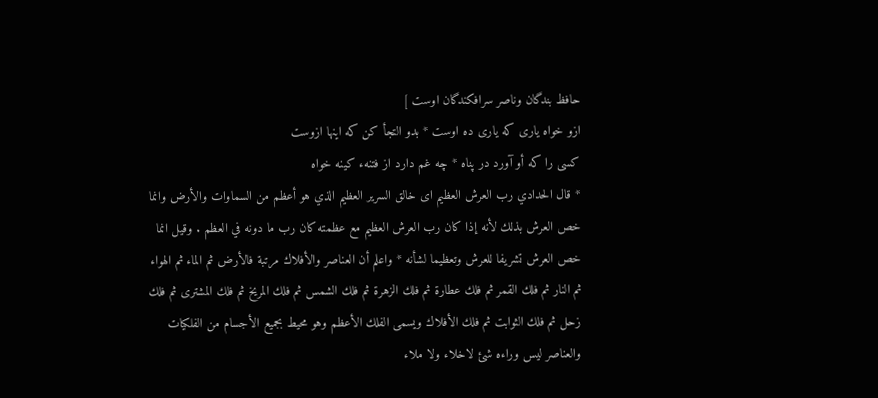حافظ بندگان وناصر سرافكندگان اوست ]
ازو خواه يارى كه يارى ده اوست * بدو التجأ كن كه اينها ازوست
كسى را كه أو آورد در پناه * چه غم دارد از فتنهء كينه خواه
* قال الحدادي رب العرش العظيم اى خالق السرير العظيم الذي هو أعظم من السماوات والأرض وانما خص العرش بذلك لأنه إذا كان رب العرش العظيم مع عظمته كان رب ما دونه في العظم . وقيل انما خص العرش تشريفا للعرش وتعظيما لشأنه * واعلم أن العناصر والأفلاك مرتبة فالأرض ثم الماء ثم الهواء ثم النار ثم فلك القمر ثم فلك عطارة ثم فلك الزهرة ثم فلك الشمس ثم فلك المريخ ثم فلك المشترى ثم فلك زحل ثم فلك الثوابت ثم فلك الأفلاك ويسمى الفلك الأعظم وهو محيط بجميع الأجسام من الفلكيات والعناصر ليس وراءه شئ لاخلاء ولا ملاء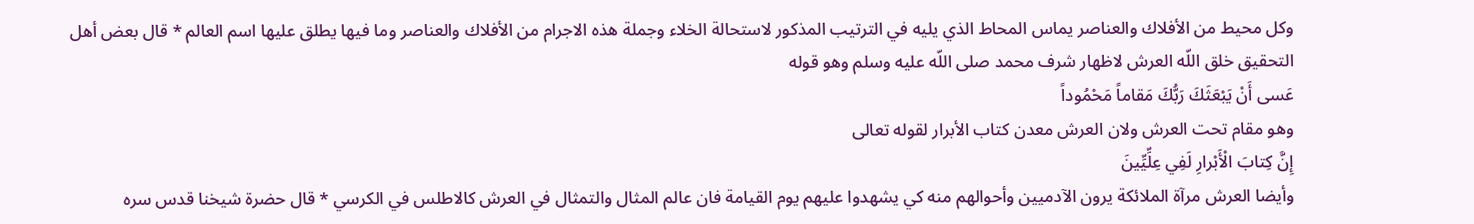وكل محيط من الأفلاك والعناصر يماس المحاط الذي يليه في الترتيب المذكور لاستحالة الخلاء وجملة هذه الاجرام من الأفلاك والعناصر وما فيها يطلق عليها اسم العالم * قال بعض أهل التحقيق خلق اللّه العرش لاظهار شرف محمد صلى اللّه عليه وسلم وهو قوله
عَسى أَنْ يَبْعَثَكَ رَبُّكَ مَقاماً مَحْمُوداً
وهو مقام تحت العرش ولان العرش معدن كتاب الأبرار لقوله تعالى
إِنَّ كِتابَ الْأَبْرارِ لَفِي عِلِّيِّينَ
وأيضا العرش مرآة الملائكة يرون الآدميين وأحوالهم منه كي يشهدوا عليهم يوم القيامة فان عالم المثال والتمثال في العرش كالاطلس في الكرسي * قال حضرة شيخنا قدس سره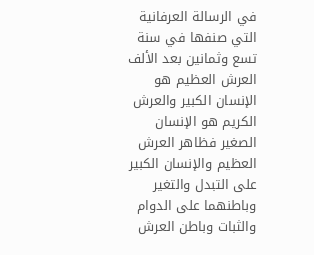في الرسالة العرفانية التي صنفها في سنة تسع وثمانين بعد الألف العرش العظيم هو الإنسان الكبير والعرش الكريم هو الإنسان الصغير فظاهر العرش العظيم والإنسان الكبير على التبدل والتغير وباطنهما على الدوام والثبات وباطن العرش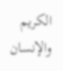الكريم والإنسان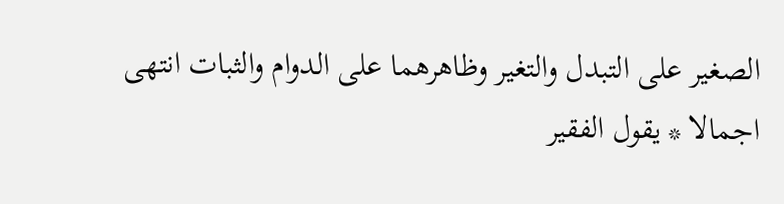الصغير على التبدل والتغير وظاهرهما على الدوام والثبات انتهى اجمالا * يقول الفقير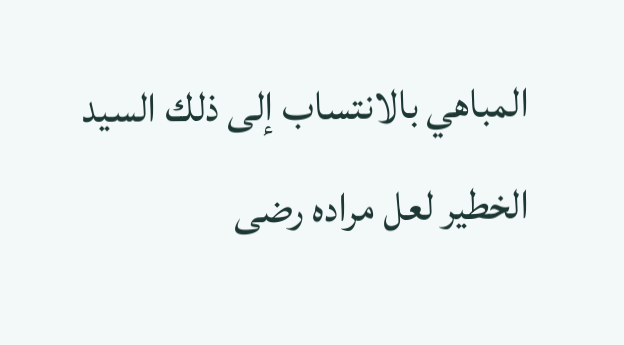المباهي بالانتساب إلى ذلك السيد الخطير لعل مراده رضى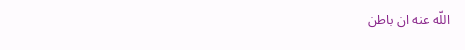اللّه عنه ان باطن